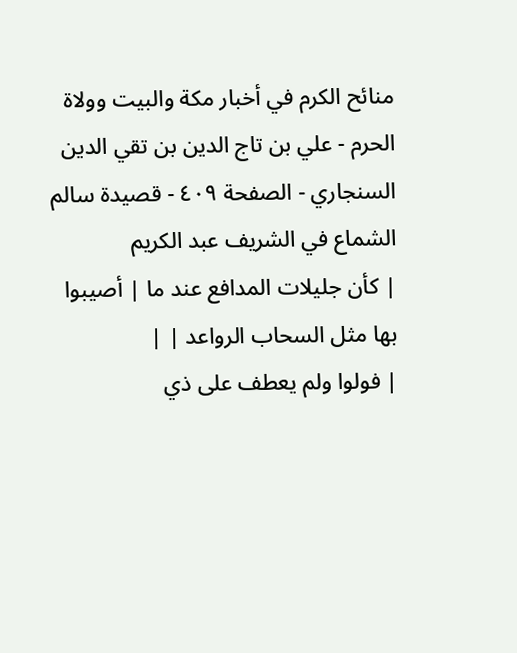منائح الكرم في أخبار مكة والبيت وولاة الحرم - علي بن تاج الدين بن تقي الدين السنجاري - الصفحة ٤٠٩ - قصيدة سالم الشماع في الشريف عبد الكريم
| كأن جليلات المدافع عند ما | أصيبوا بها مثل السحاب الرواعد | |
| فولوا ولم يعطف على ذي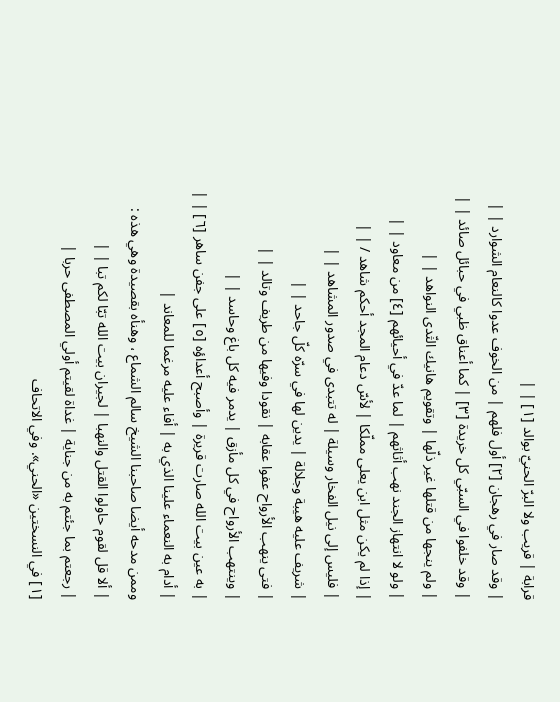قرابة | قريب ولا البرّ الحنيّ بوالد [١] | |
| وقد صار في رهجان [٢] أول فلهم | من الخوف عدوا كالنعام الشوارد | |
| وقد خلفوا في السبّي كل خريدة [٣] | كما أعناق ظبي في حبائل صائد | |
| ولم ينجها من قتلها غير ذلّها | وتقويم هانيك الثّدى النواهد | |
| ولو لا انتهاز الجند نهب أثاثهم | لما عدّ في أحيائهم [٤] من معاود | |
| إذا لم يكن مثل ابن يعلى مملّكا | لأسّ دعام المجد أحكم شاهد / | |
| فليس إلى نيل الفخار وسيلة | له تتبدى في صدور المشاهد | |
| شريف عليه هيبة وجلالة | يدين لها في سرّه كلّ جاحد | |
| فتى ينهب الأرواح عفوا عقابه | نقودا وفيها من طريف وتالد | |
| وينتهب الأرواح في كل مأزق | يدمر فيه كل باغ وحاسد | |
| به عين بيت الله صارت قريرة | وأصبح أعداؤه [٥] على جفن ساهر [٦] | |
| أدام به النعماء علينا الذي به | أفاء عليه مرغما للمعاند |
وممن مدحه أيضا صاحبنا الشيخ سالم الشماع ، وهنأه بقصيدة وهي هذه :
| ألا قل لقوم حاولوا القتل والنهبا | لجيران بيت الله تبّا لكم تبا | |
| رجعتم بما جئتم به من جناية | غداة لقيتم أولي المصطفى حربا |
[١] في النسختين «الحني». وفي الاتحاف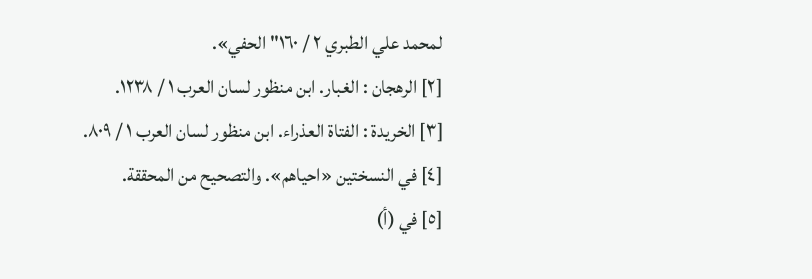لمحمد علي الطبري ٢ / ١٦٠" الحفي».
[٢] الرهجان : الغبار. ابن منظور لسان العرب ١ / ١٢٣٨.
[٣] الخريدة : الفتاة العذراء. ابن منظور لسان العرب ١ / ٨٠٩.
[٤] في النسختين «احياهم». والتصحيح من المحققة.
[٥] في (أ)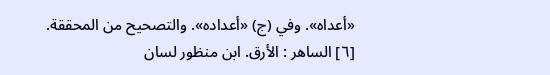«أعداه». وفي (ج) «أعداده». والتصحيح من المحققة.
[٦] الساهر : الأرق. ابن منظور لسان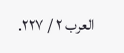العرب ٢ / ٢٢٧.